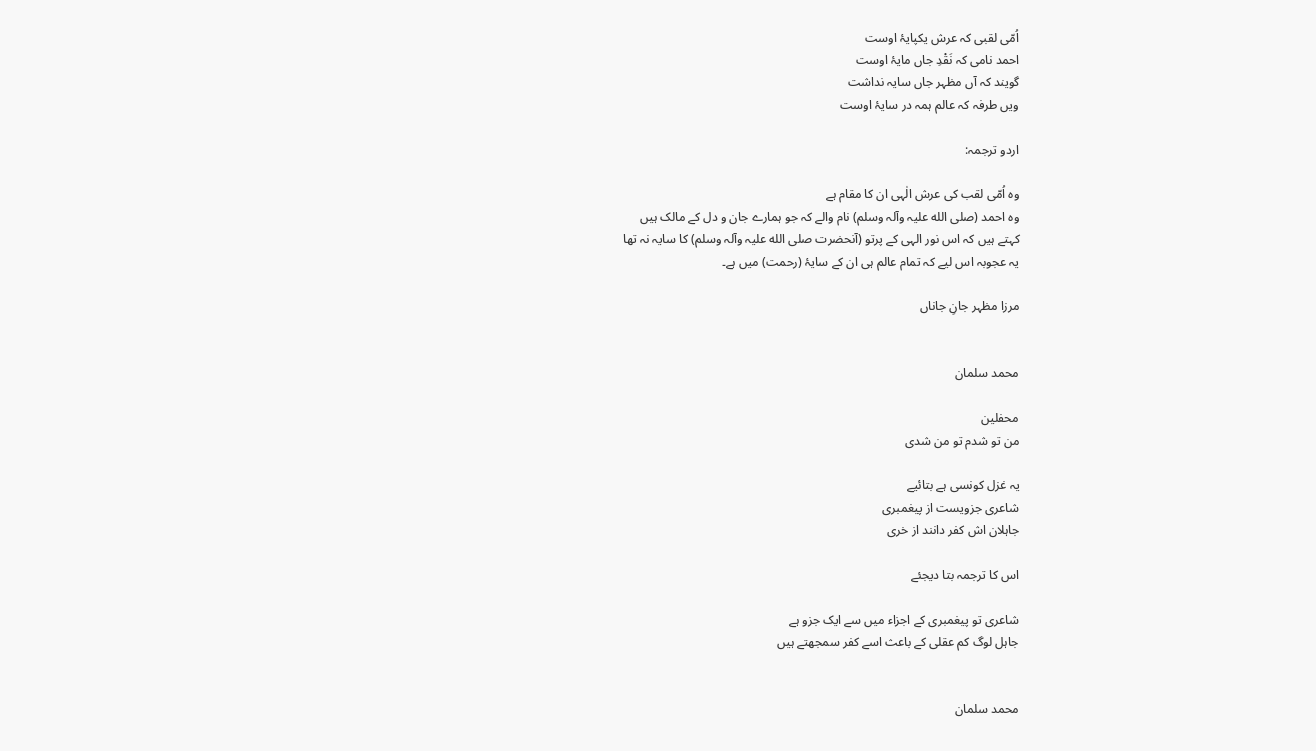اُمّی لقبی کہ عرش یکپایۂ اوست
احمد نامی کہ نَقْدِ جاں مایۂ اوست
گویند کہ آں مظہر جاں سایہ نداشت
ویں طرفہ کہ عالم ہمہ در سایۂ اوست

اردو ترجمہ:

وه اُمّی لقب کی عرش الٰہی ان کا مقام ہے
وه احمد (صلی الله علیہ وآلہ وسلم) نام والے کہ جو ہمارے جان و دل کے مالک ہیں
کہتے ہیں کہ اس نور الہی کے پرتو (آنحضرت صلی الله علیہ وآلہ وسلم) کا سایہ نہ تها
یہ عجوبہ اس لیے کہ تمام عالم ہی ان کے سایۂ (رحمت) میں ہے۔

مرزا مظہر جانِ جاناں


محمد سلمان

محفلین
من تو شدم تو من شدی

یہ غزل کونسی ہے بتائیے
شاعری جزویست از پیغمبری
جاہلان اش کفر دانند از خری

اس کا ترجمہ بتا دیجئے

شاعری تو پیغمبری کے اجزاء میں سے ایک جزو ہے
جاہل لوگ کم عقلی کے باعث اسے کفر سمجھتے ہیں


محمد سلمان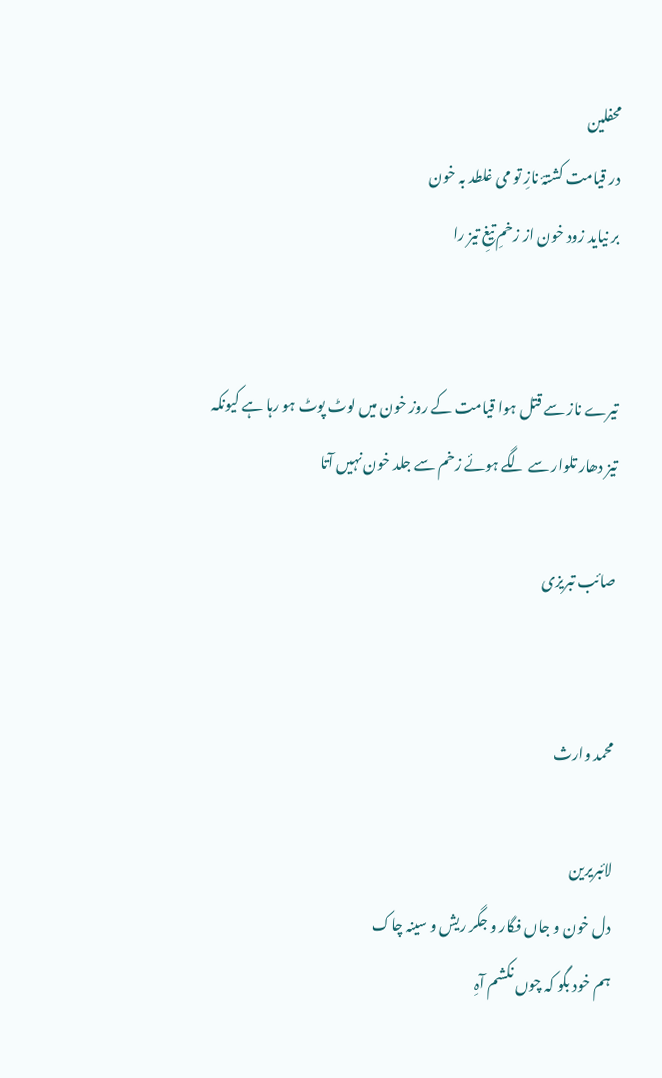محفلین
در قیامت کشتۂ نازِ تو می غلطد بہ خون
بر نیاید زود خون از زخمِ تیغِ تیز را


تیرے ناز سے قتل ہوا قیامت کے روز خون میں لوٹ پوٹ ہو رہا ہے کیونکہ تیز دھار تلوار سے لگے ہوئے زخم سے جلد خون نہیں آتا

صائب تبریزی


محمد وارث

لائبریرین
دل خون و جاں فگار و جگر ریش و سینہ چاک
ہم خود بگو کہ چوں نکشم آہِ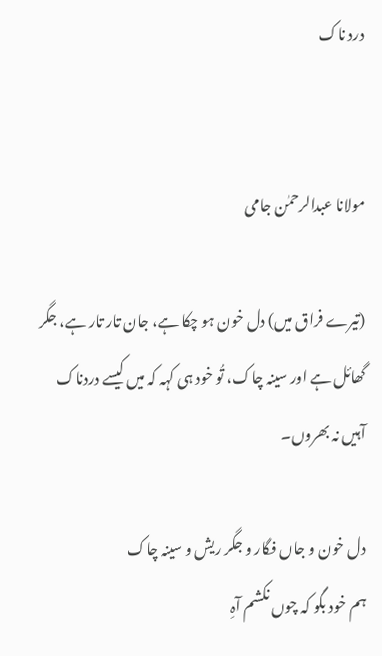درد ناک


مولانا عبدالرحمٰن جامی

(تیرے فراق میں) دل خون ہو چکا ہے، جان تار تار ہے، جگر گھائل ہے اور سینہ چاک، تُو خود ہی کہہ کہ میں کیسے دردناک آہیں نہ بھروں۔

دل خون و جاں فگار و جگر ریش و سینہ چاک
ہم خود بگو کہ چوں نکشم آہِ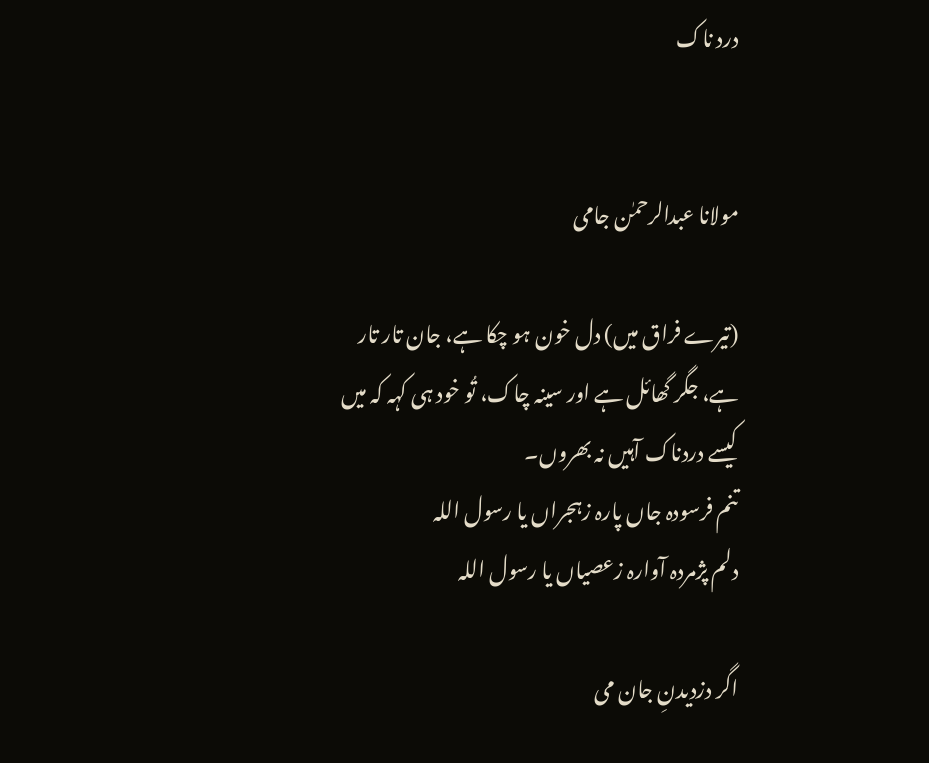درد ناک


مولانا عبدالرحمٰن جامی

(تیرے فراق میں) دل خون ہو چکا ہے، جان تار تار ہے، جگر گھائل ہے اور سینہ چاک، تُو خود ہی کہہ کہ میں کیسے دردناک آہیں نہ بھروں۔
تنم فرسودہ جاں پارہ زہجراں یا رسول اللہ
دلم پژمردہ آوارہ زعصیاں یا رسول اللہ

اگر دزدیدنِ جان می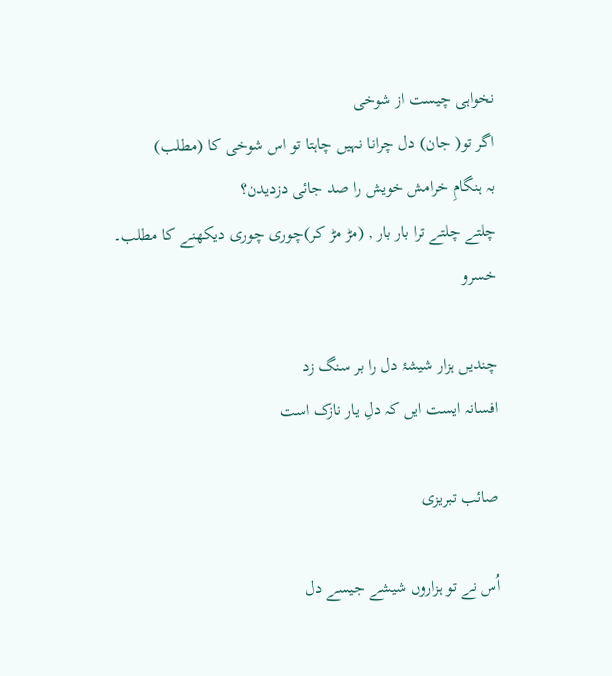نخواہی چیست از شوخی
اگر تو( جان) دل چرانا نہیں چاہتا تو اس شوخی کا (مطلب)
بہ ہنگامِ خرامش خویش را صد جائی دزدیدن؟
چلتے چلتے ترا بار بار , (مڑ مڑ کر)چوری چوری دیکھنے کا مطلب۔
خسرو

چندیں ہزار شیشۂ دل را بر سنگ زد
افسانہ ایست ایں کہ دلِ یار نازک است

صائب تبریزی

اُس نے تو ہزاروں شیشے جیسے دل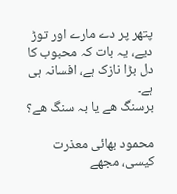پتھر پر دے مارے اور توڑ دیے، یہ بات کہ محبوب کا دل بڑا نازک ہے، افسانہ ہی ہے۔
برسنگ ھے یا بہ سنگ ھے؟

محمود بھائی معذرت کیسی، مجھے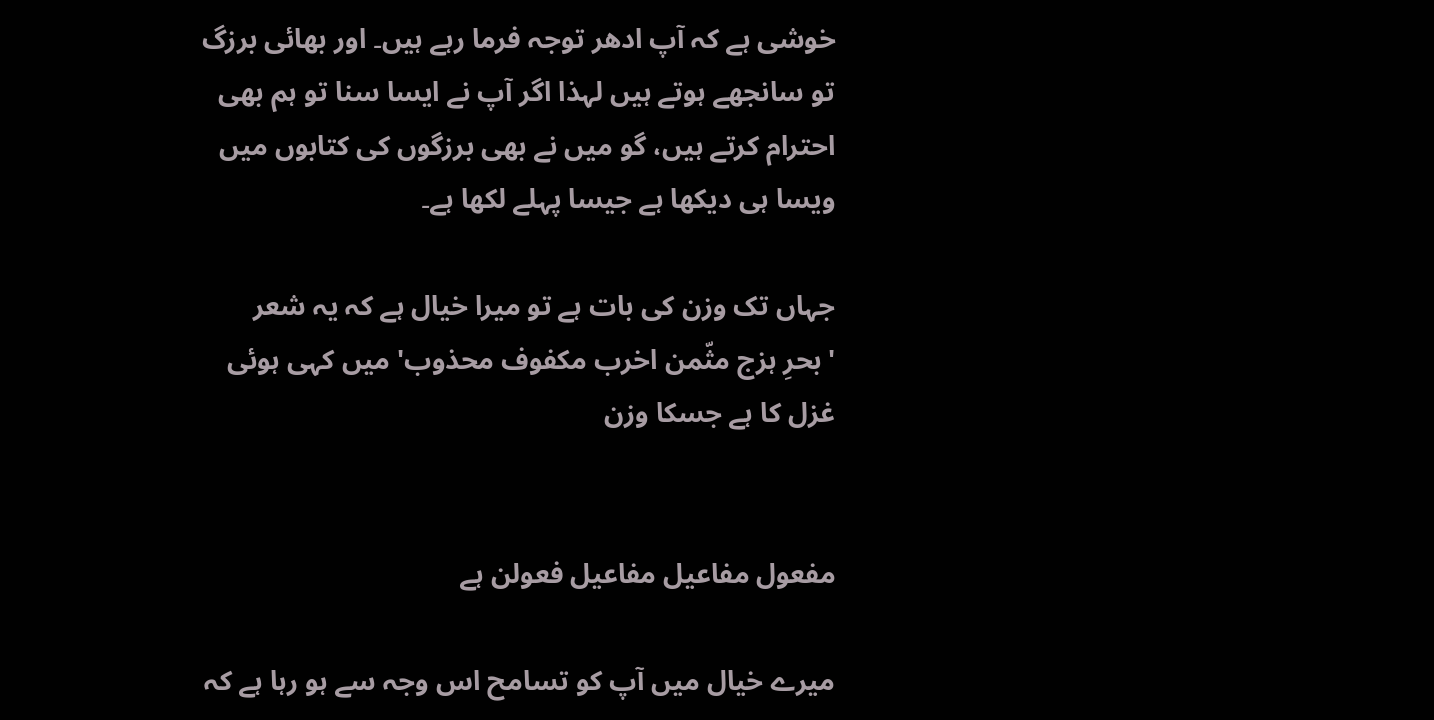خوشی ہے کہ آپ ادھر توجہ فرما رہے ہیں۔ اور بھائی برزگ تو سانجھے ہوتے ہیں لہذا اگر آپ نے ایسا سنا تو ہم بھی احترام کرتے ہیں، گو میں نے بھی برزگوں کی کتابوں میں ویسا ہی دیکھا ہے جیسا پہلے لکھا ہے۔

جہاں تک وزن کی بات ہے تو میرا خیال ہے کہ یہ شعر 'بحرِ ہزج مثّمن اخرب مکفوف محذوب' میں کہی ہوئی غزل کا ہے جسکا وزن


مفعول مفاعیل مفاعیل فعولن ہے

میرے خیال میں آپ کو تسامح اس وجہ سے ہو رہا ہے کہ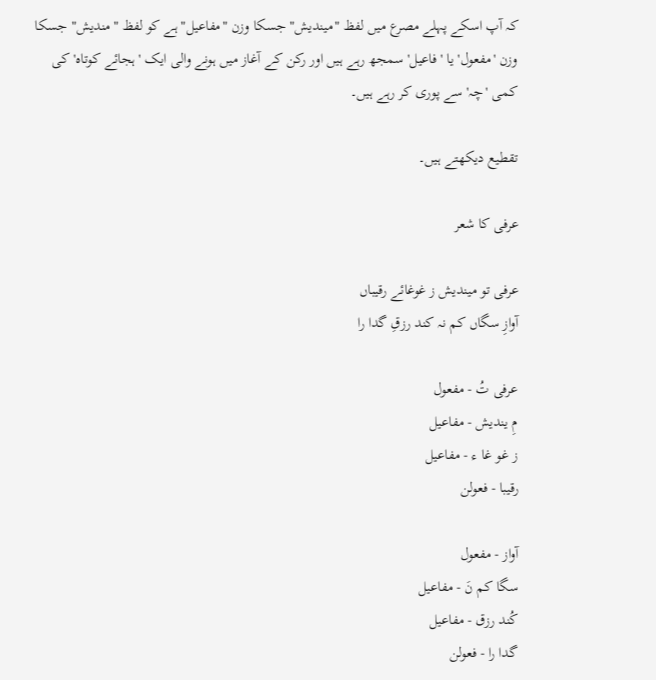کہ آپ اسکے پہلے مصرع میں لفظ "میندیش" جسکا وزن "مفاعیل" ہے کو لفظ "مندیش" جسکا وزن 'مفعول' یا 'فاعیل' سمجھ رہے ہیں اور رکن کے آغاز میں ہونے والی ایک 'ہجائے کوتاہ' کی کمی 'چہ' سے پوری کر رہے ہیں۔

تقطیع دیکھتے ہیں۔

عرفی کا شعر

عرفی تو میندیش ز غوغائے رقیباں
آوازِ سگاں کم نہ کند رزقِ گدا را

عرفی تُ - مفعول
مِ یندیش - مفاعیل
ز غو غا ء - مفاعیل
رقیبا - فعولن

آواز - مفعول
سگا کم نَ - مفاعیل
کُند رزق - مفاعیل
گدا را - فعولن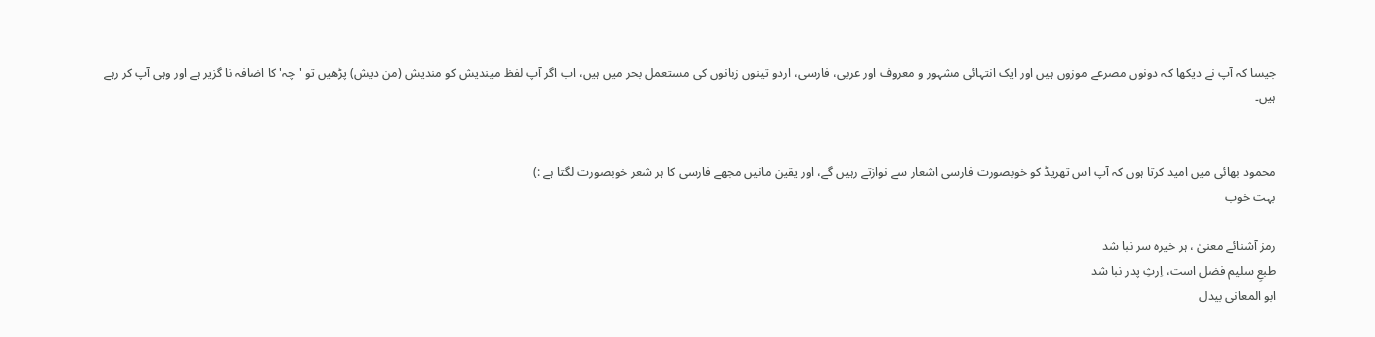جیسا کہ آپ نے دیکھا کہ دونوں مصرعے موزوں ہیں اور ایک انتہائی مشہور و معروف اور عربی، فارسی، اردو تینوں زبانوں کی مستعمل بحر میں ہیں، اب اگر آپ لفظ میندیش کو مندیش (من دیش) پڑھیں تو 'چہ' کا اضافہ نا گزیر ہے اور وہی آپ کر رہے ہیں۔


محمود بھائی میں امید کرتا ہوں کہ آپ اس تھریڈ کو خوبصورت فارسی اشعار سے نوازتے رہیں گے، اور یقین مانیں مجھے فارسی کا ہر شعر خوبصورت لگتا ہے :)
بہت خوب

رمز آشنائے معنیٰ ، ہر خیرہ سر نبا شد
طبعِ سلیم فضل است، اِرثِ پدر نبا شد
ابو المعانی بیدل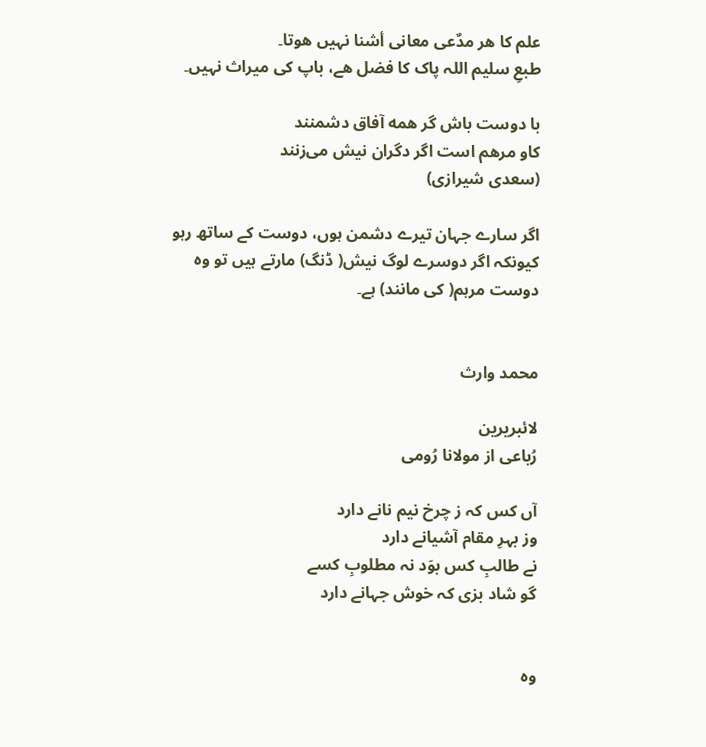علم کا ھر مدٌعی معانی أشنا نہیں ھوتا۔
طبعِ سلیم اللہ پاک کا فضل ھے، باپ کی میراث نہیں۔

با دوست باش گر همه آفاق دشمنند
کاو مرهم است اگر دگران نیش می‌زنند
(سعدی شیرازی)

اگر سارے جہان تیرے دشمن ہوں، دوست کے ساتھ رہو کیونکہ اگر دوسرے لوگ نیش( ڈنگ) مارتے ہیں تو وہ دوست مرہم( کی مانند) ہے۔


محمد وارث

لائبریرین
رُباعی از مولانا رُومی

آں کس کہ ز چرخ نیم نانے دارد
وز بہرِ مقام آشیانے دارد
نے طالبِ کس بوَد نہ مطلوبِ کسے
گو شاد بزی کہ خوش جہانے دارد


وہ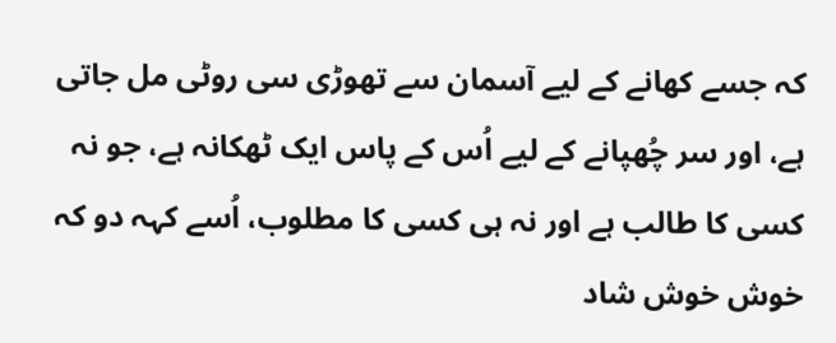کہ جسے کھانے کے لیے آسمان سے تھوڑی سی روٹی مل جاتی ہے، اور سر چُھپانے کے لیے اُس کے پاس ایک ٹھکانہ ہے، جو نہ کسی کا طالب ہے اور نہ ہی کسی کا مطلوب، اُسے کہہ دو کہ خوش خوش شاد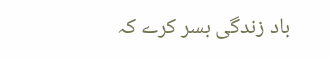باد زندگی بسر کرے کہ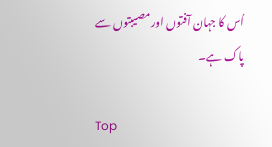اُس کا جہان آفتوں اور مصیبتوں سے پاک ہے۔

Top